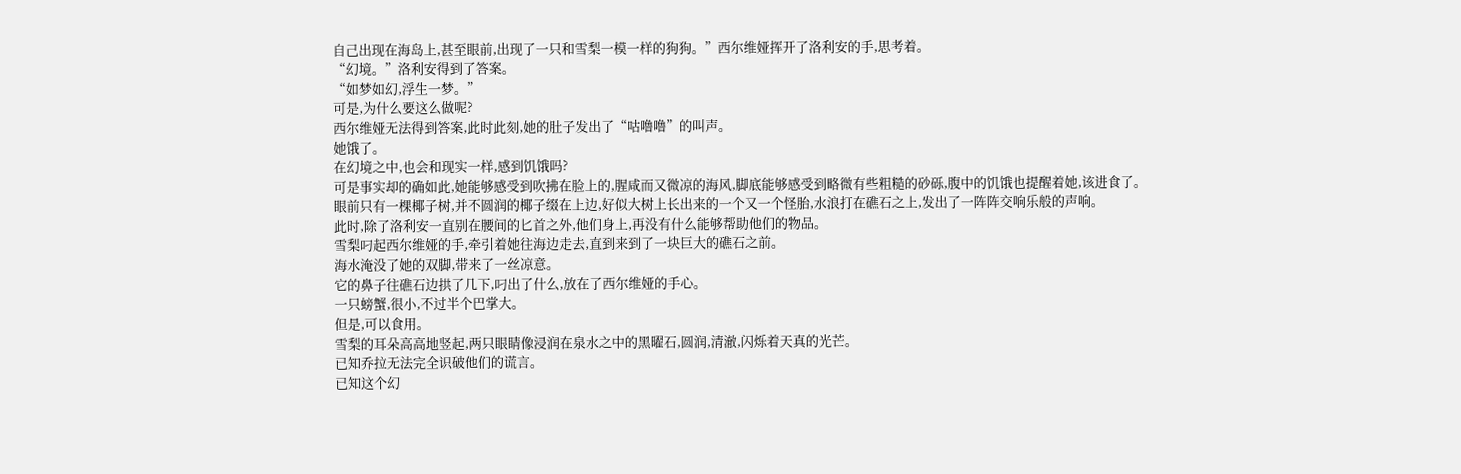自己出现在海岛上,甚至眼前,出现了一只和雪梨一模一样的狗狗。”西尔维娅挥开了洛利安的手,思考着。
“幻境。”洛利安得到了答案。
“如梦如幻,浮生一梦。”
可是,为什么要这么做呢?
西尔维娅无法得到答案,此时此刻,她的肚子发出了“咕噜噜”的叫声。
她饿了。
在幻境之中,也会和现实一样,感到饥饿吗?
可是事实却的确如此,她能够感受到吹拂在脸上的,腥咸而又微凉的海风,脚底能够感受到略微有些粗糙的砂砾,腹中的饥饿也提醒着她,该进食了。
眼前只有一棵椰子树,并不圆润的椰子缀在上边,好似大树上长出来的一个又一个怪胎,水浪打在礁石之上,发出了一阵阵交响乐般的声响。
此时,除了洛利安一直别在腰间的匕首之外,他们身上,再没有什么能够帮助他们的物品。
雪梨叼起西尔维娅的手,牵引着她往海边走去,直到来到了一块巨大的礁石之前。
海水淹没了她的双脚,带来了一丝凉意。
它的鼻子往礁石边拱了几下,叼出了什么,放在了西尔维娅的手心。
一只螃蟹,很小,不过半个巴掌大。
但是,可以食用。
雪梨的耳朵高高地竖起,两只眼睛像浸润在泉水之中的黑曜石,圆润,清澈,闪烁着天真的光芒。
已知乔拉无法完全识破他们的谎言。
已知这个幻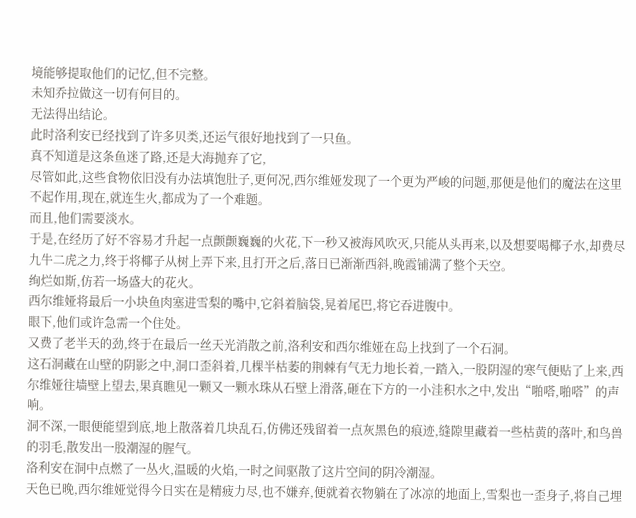境能够提取他们的记忆,但不完整。
未知乔拉做这一切有何目的。
无法得出结论。
此时洛利安已经找到了许多贝类,还运气很好地找到了一只鱼。
真不知道是这条鱼迷了路,还是大海抛弃了它,
尽管如此,这些食物依旧没有办法填饱肚子,更何况,西尔维娅发现了一个更为严峻的问题,那便是他们的魔法在这里不起作用,现在,就连生火,都成为了一个难题。
而且,他们需要淡水。
于是,在经历了好不容易才升起一点颤颤巍巍的火花,下一秒又被海风吹灭,只能从头再来,以及想要喝椰子水,却费尽九牛二虎之力,终于将椰子从树上弄下来,且打开之后,落日已渐渐西斜,晚霞铺满了整个天空。
绚烂如斯,仿若一场盛大的花火。
西尔维娅将最后一小块鱼肉塞进雪梨的嘴中,它斜着脑袋,晃着尾巴,将它吞进腹中。
眼下,他们或许急需一个住处。
又费了老半天的劲,终于在最后一丝天光消散之前,洛利安和西尔维娅在岛上找到了一个石洞。
这石洞藏在山壁的阴影之中,洞口歪斜着,几棵半枯萎的荆棘有气无力地长着,一踏入,一股阴湿的寒气便贴了上来,西尔维娅往墙壁上望去,果真瞧见一颗又一颗水珠从石壁上滑落,砸在下方的一小洼积水之中,发出“啪嗒,啪嗒”的声响。
洞不深,一眼便能望到底,地上散落着几块乱石,仿佛还残留着一点灰黑色的痕迹,缝隙里藏着一些枯黄的落叶,和鸟兽的羽毛,散发出一股潮湿的腥气。
洛利安在洞中点燃了一丛火,温暖的火焰,一时之间驱散了这片空间的阴冷潮湿。
天色已晚,西尔维娅觉得今日实在是精疲力尽,也不嫌弃,便就着衣物躺在了冰凉的地面上,雪梨也一歪身子,将自己埋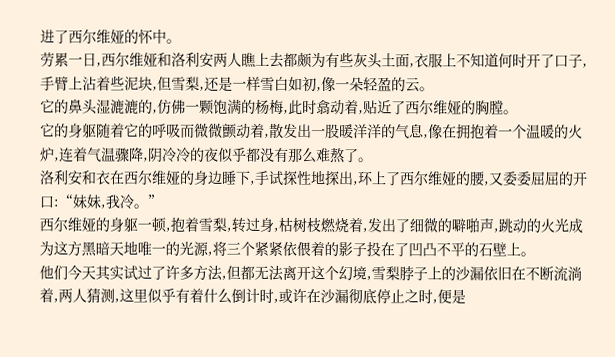进了西尔维娅的怀中。
劳累一日,西尔维娅和洛利安两人瞧上去都颇为有些灰头土面,衣服上不知道何时开了口子,手臂上沾着些泥块,但雪梨,还是一样雪白如初,像一朵轻盈的云。
它的鼻头湿漉漉的,仿佛一颗饱满的杨梅,此时翕动着,贴近了西尔维娅的胸膛。
它的身躯随着它的呼吸而微微颤动着,散发出一股暖洋洋的气息,像在拥抱着一个温暖的火炉,连着气温骤降,阴冷冷的夜似乎都没有那么难熬了。
洛利安和衣在西尔维娅的身边睡下,手试探性地探出,环上了西尔维娅的腰,又委委屈屈的开口:“妹妹,我冷。”
西尔维娅的身躯一顿,抱着雪梨,转过身,枯树枝燃烧着,发出了细微的噼啪声,跳动的火光成为这方黑暗天地唯一的光源,将三个紧紧依偎着的影子投在了凹凸不平的石壁上。
他们今天其实试过了许多方法,但都无法离开这个幻境,雪梨脖子上的沙漏依旧在不断流淌着,两人猜测,这里似乎有着什么倒计时,或许在沙漏彻底停止之时,便是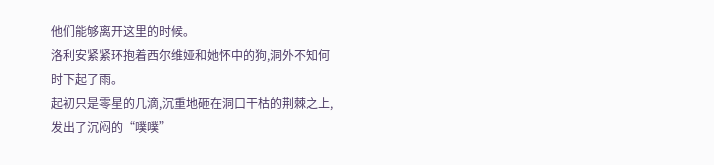他们能够离开这里的时候。
洛利安紧紧环抱着西尔维娅和她怀中的狗,洞外不知何时下起了雨。
起初只是零星的几滴,沉重地砸在洞口干枯的荆棘之上,发出了沉闷的“噗噗”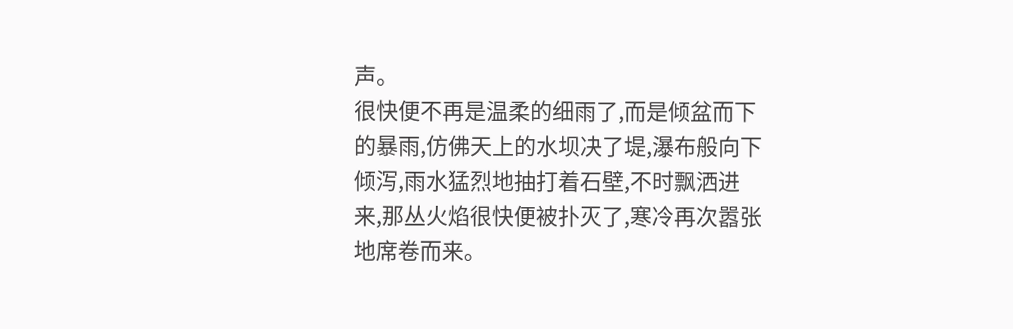声。
很快便不再是温柔的细雨了,而是倾盆而下的暴雨,仿佛天上的水坝决了堤,瀑布般向下倾泻,雨水猛烈地抽打着石壁,不时飘洒进来,那丛火焰很快便被扑灭了,寒冷再次嚣张地席卷而来。